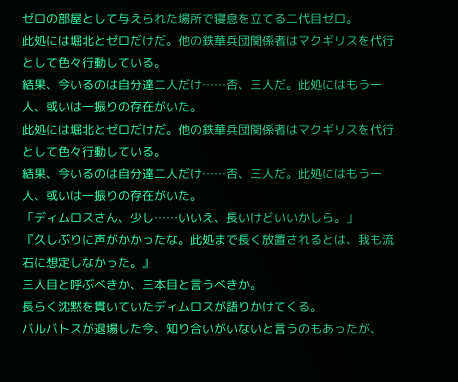ゼロの部屋として与えられた場所で寝息を立てる二代目ゼロ。
此処には堀北とゼロだけだ。他の鉄華兵団関係者はマクギリスを代行として色々行動している。
結果、今いるのは自分達二人だけ……否、三人だ。此処にはもう一人、或いは一振りの存在がいた。
此処には堀北とゼロだけだ。他の鉄華兵団関係者はマクギリスを代行として色々行動している。
結果、今いるのは自分達二人だけ……否、三人だ。此処にはもう一人、或いは一振りの存在がいた。
「ディムロスさん、少し……いいえ、長いけどいいかしら。」
『久しぶりに声がかかったな。此処まで長く放置されるとは、我も流石に想定しなかった。』
三人目と呼ぶべきか、三本目と言うべきか。
長らく沈黙を貫いていたディムロスが語りかけてくる。
バルバトスが退場した今、知り合いがいないと言うのもあったが、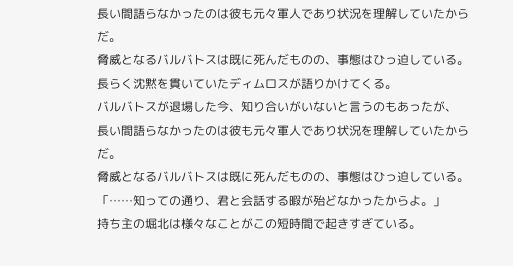長い間語らなかったのは彼も元々軍人であり状況を理解していたからだ。
脅威となるバルバトスは既に死んだものの、事態はひっ迫している。
長らく沈黙を貫いていたディムロスが語りかけてくる。
バルバトスが退場した今、知り合いがいないと言うのもあったが、
長い間語らなかったのは彼も元々軍人であり状況を理解していたからだ。
脅威となるバルバトスは既に死んだものの、事態はひっ迫している。
「……知っての通り、君と会話する暇が殆どなかったからよ。」
持ち主の堀北は様々なことがこの短時間で起きすぎている。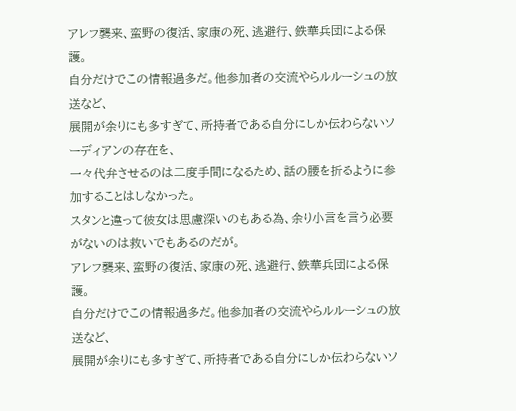アレフ襲来、蛮野の復活、家康の死、逃避行、鉄華兵団による保護。
自分だけでこの情報過多だ。他参加者の交流やらルルーシュの放送など、
展開が余りにも多すぎて、所持者である自分にしか伝わらないソーディアンの存在を、
一々代弁させるのは二度手間になるため、話の腰を折るように参加することはしなかった。
スタンと違って彼女は思慮深いのもある為、余り小言を言う必要がないのは救いでもあるのだが。
アレフ襲来、蛮野の復活、家康の死、逃避行、鉄華兵団による保護。
自分だけでこの情報過多だ。他参加者の交流やらルルーシュの放送など、
展開が余りにも多すぎて、所持者である自分にしか伝わらないソ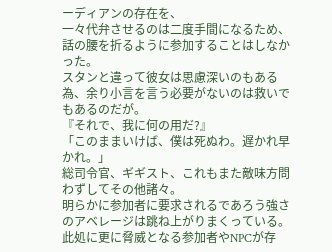ーディアンの存在を、
一々代弁させるのは二度手間になるため、話の腰を折るように参加することはしなかった。
スタンと違って彼女は思慮深いのもある為、余り小言を言う必要がないのは救いでもあるのだが。
『それで、我に何の用だ?』
「このままいけば、僕は死ぬわ。遅かれ早かれ。」
総司令官、ギギスト、これもまた敵味方問わずしてその他諸々。
明らかに参加者に要求されるであろう強さのアベレージは跳ね上がりまくっている。
此処に更に脅威となる参加者やNPCが存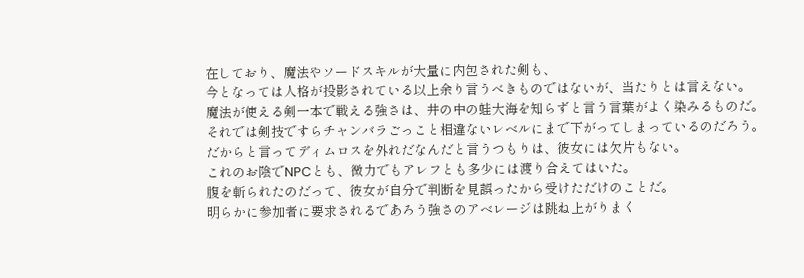在しており、魔法やソードスキルが大量に内包された剣も、
今となっては人格が投影されている以上余り言うべきものではないが、当たりとは言えない。
魔法が使える剣一本で戦える強さは、井の中の蛙大海を知らずと言う言葉がよく染みるものだ。
それでは剣技ですらチャンバラごっこと相違ないレベルにまで下がってしまっているのだろう。
だからと言ってディムロスを外れだなんだと言うつもりは、彼女には欠片もない。
これのお陰でNPCとも、微力でもアレフとも多少には渡り合えてはいた。
腹を斬られたのだって、彼女が自分で判断を見誤ったから受けただけのことだ。
明らかに参加者に要求されるであろう強さのアベレージは跳ね上がりまく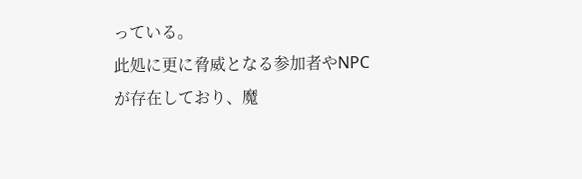っている。
此処に更に脅威となる参加者やNPCが存在しており、魔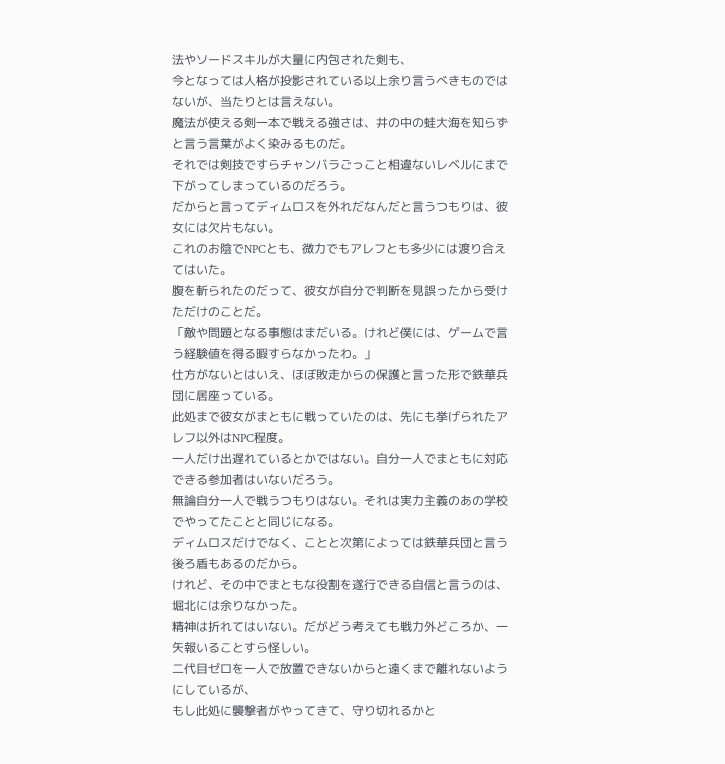法やソードスキルが大量に内包された剣も、
今となっては人格が投影されている以上余り言うべきものではないが、当たりとは言えない。
魔法が使える剣一本で戦える強さは、井の中の蛙大海を知らずと言う言葉がよく染みるものだ。
それでは剣技ですらチャンバラごっこと相違ないレベルにまで下がってしまっているのだろう。
だからと言ってディムロスを外れだなんだと言うつもりは、彼女には欠片もない。
これのお陰でNPCとも、微力でもアレフとも多少には渡り合えてはいた。
腹を斬られたのだって、彼女が自分で判断を見誤ったから受けただけのことだ。
「敵や問題となる事態はまだいる。けれど僕には、ゲームで言う経験値を得る暇すらなかったわ。」
仕方がないとはいえ、ほぼ敗走からの保護と言った形で鉄華兵団に居座っている。
此処まで彼女がまともに戦っていたのは、先にも挙げられたアレフ以外はNPC程度。
一人だけ出遅れているとかではない。自分一人でまともに対応できる参加者はいないだろう。
無論自分一人で戦うつもりはない。それは実力主義のあの学校でやってたことと同じになる。
ディムロスだけでなく、ことと次第によっては鉄華兵団と言う後ろ盾もあるのだから。
けれど、その中でまともな役割を遂行できる自信と言うのは、堀北には余りなかった。
精神は折れてはいない。だがどう考えても戦力外どころか、一矢報いることすら怪しい。
二代目ゼロを一人で放置できないからと遠くまで離れないようにしているが、
もし此処に襲撃者がやってきて、守り切れるかと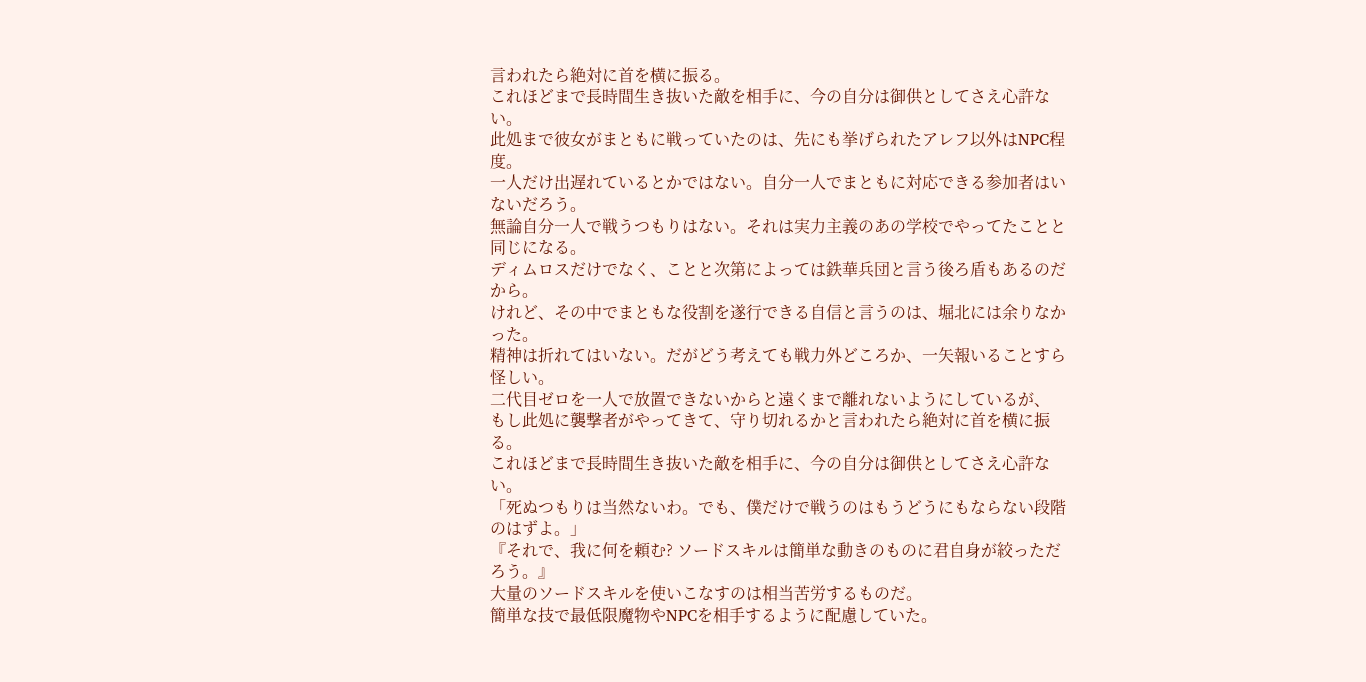言われたら絶対に首を横に振る。
これほどまで長時間生き抜いた敵を相手に、今の自分は御供としてさえ心許ない。
此処まで彼女がまともに戦っていたのは、先にも挙げられたアレフ以外はNPC程度。
一人だけ出遅れているとかではない。自分一人でまともに対応できる参加者はいないだろう。
無論自分一人で戦うつもりはない。それは実力主義のあの学校でやってたことと同じになる。
ディムロスだけでなく、ことと次第によっては鉄華兵団と言う後ろ盾もあるのだから。
けれど、その中でまともな役割を遂行できる自信と言うのは、堀北には余りなかった。
精神は折れてはいない。だがどう考えても戦力外どころか、一矢報いることすら怪しい。
二代目ゼロを一人で放置できないからと遠くまで離れないようにしているが、
もし此処に襲撃者がやってきて、守り切れるかと言われたら絶対に首を横に振る。
これほどまで長時間生き抜いた敵を相手に、今の自分は御供としてさえ心許ない。
「死ぬつもりは当然ないわ。でも、僕だけで戦うのはもうどうにもならない段階のはずよ。」
『それで、我に何を頼む? ソードスキルは簡単な動きのものに君自身が絞っただろう。』
大量のソードスキルを使いこなすのは相当苦労するものだ。
簡単な技で最低限魔物やNPCを相手するように配慮していた。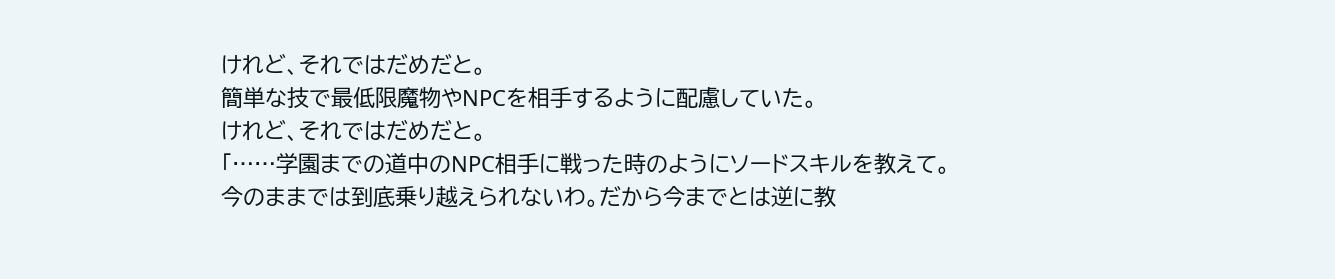けれど、それではだめだと。
簡単な技で最低限魔物やNPCを相手するように配慮していた。
けれど、それではだめだと。
「……学園までの道中のNPC相手に戦った時のようにソードスキルを教えて。
今のままでは到底乗り越えられないわ。だから今までとは逆に教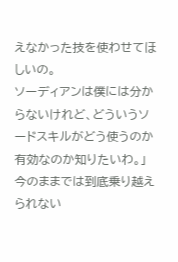えなかった技を使わせてほしいの。
ソーディアンは僕には分からないけれど、どういうソードスキルがどう使うのか有効なのか知りたいわ。」
今のままでは到底乗り越えられない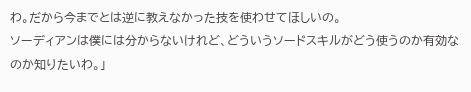わ。だから今までとは逆に教えなかった技を使わせてほしいの。
ソーディアンは僕には分からないけれど、どういうソードスキルがどう使うのか有効なのか知りたいわ。」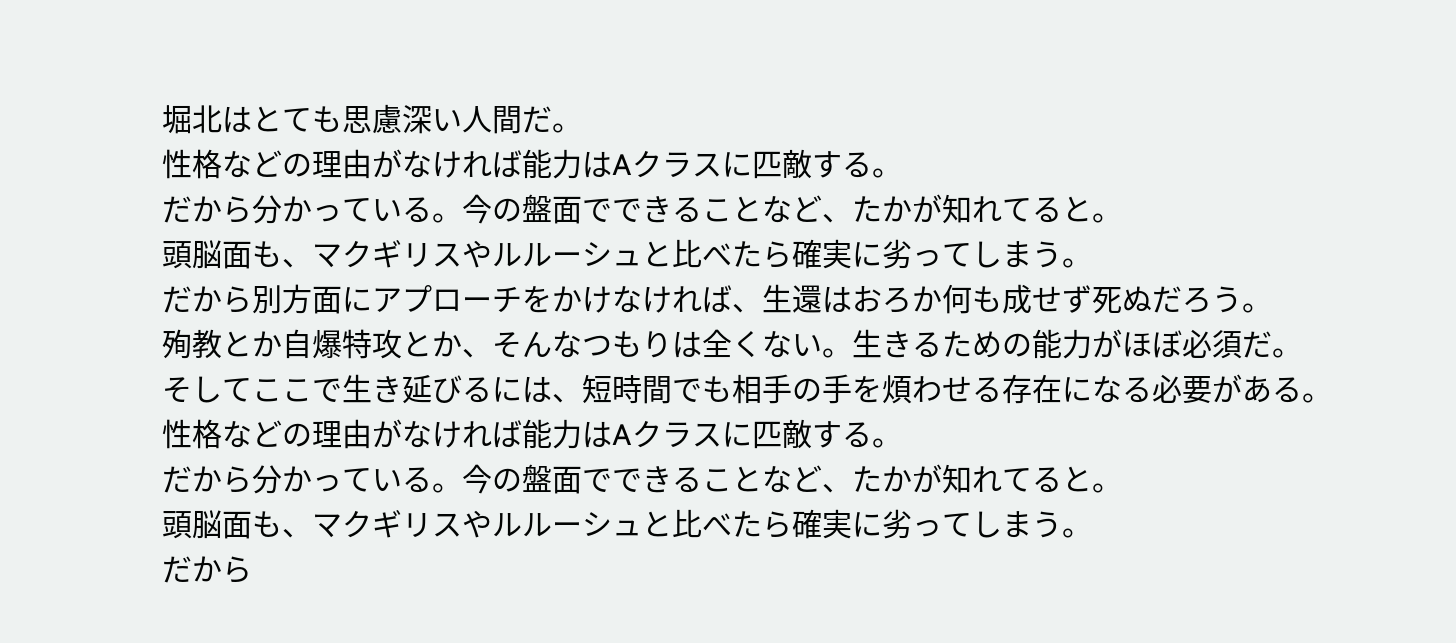堀北はとても思慮深い人間だ。
性格などの理由がなければ能力はAクラスに匹敵する。
だから分かっている。今の盤面でできることなど、たかが知れてると。
頭脳面も、マクギリスやルルーシュと比べたら確実に劣ってしまう。
だから別方面にアプローチをかけなければ、生還はおろか何も成せず死ぬだろう。
殉教とか自爆特攻とか、そんなつもりは全くない。生きるための能力がほぼ必須だ。
そしてここで生き延びるには、短時間でも相手の手を煩わせる存在になる必要がある。
性格などの理由がなければ能力はAクラスに匹敵する。
だから分かっている。今の盤面でできることなど、たかが知れてると。
頭脳面も、マクギリスやルルーシュと比べたら確実に劣ってしまう。
だから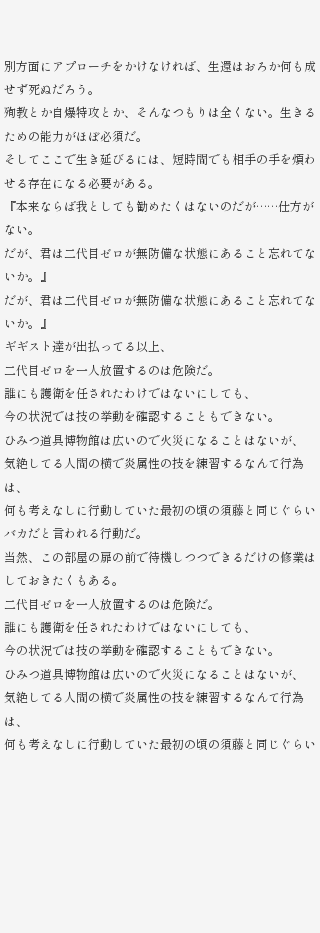別方面にアプローチをかけなければ、生還はおろか何も成せず死ぬだろう。
殉教とか自爆特攻とか、そんなつもりは全くない。生きるための能力がほぼ必須だ。
そしてここで生き延びるには、短時間でも相手の手を煩わせる存在になる必要がある。
『本来ならば我としても勧めたくはないのだが……仕方がない。
だが、君は二代目ゼロが無防備な状態にあること忘れてないか。』
だが、君は二代目ゼロが無防備な状態にあること忘れてないか。』
ギギスト達が出払ってる以上、
二代目ゼロを一人放置するのは危険だ。
誰にも護衛を任されたわけではないにしても、
今の状況では技の挙動を確認することもできない。
ひみつ道具博物館は広いので火災になることはないが、
気絶してる人間の横で炎属性の技を練習するなんて行為は、
何も考えなしに行動していた最初の頃の須藤と同じぐらいバカだと言われる行動だ。
当然、この部屋の扉の前で待機しつつできるだけの修業はしておきたくもある。
二代目ゼロを一人放置するのは危険だ。
誰にも護衛を任されたわけではないにしても、
今の状況では技の挙動を確認することもできない。
ひみつ道具博物館は広いので火災になることはないが、
気絶してる人間の横で炎属性の技を練習するなんて行為は、
何も考えなしに行動していた最初の頃の須藤と同じぐらい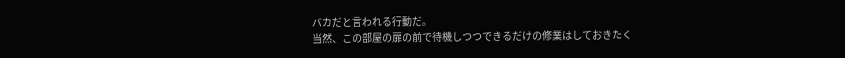バカだと言われる行動だ。
当然、この部屋の扉の前で待機しつつできるだけの修業はしておきたく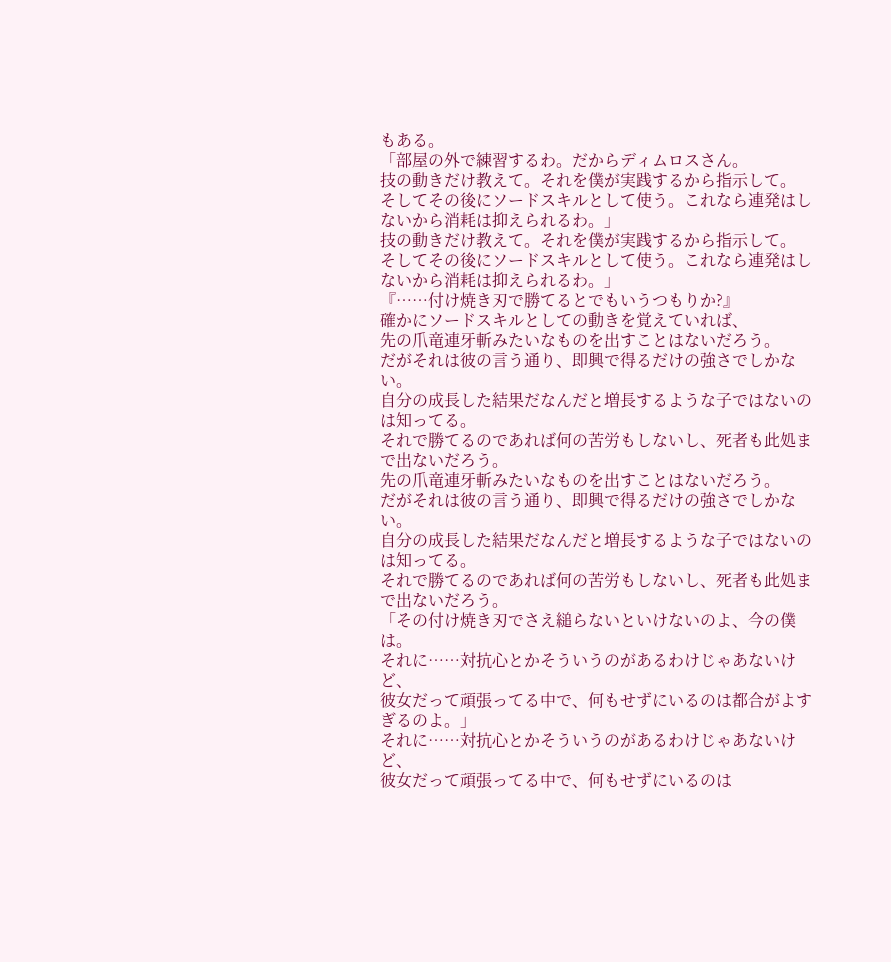もある。
「部屋の外で練習するわ。だからディムロスさん。
技の動きだけ教えて。それを僕が実践するから指示して。
そしてその後にソードスキルとして使う。これなら連発はしないから消耗は抑えられるわ。」
技の動きだけ教えて。それを僕が実践するから指示して。
そしてその後にソードスキルとして使う。これなら連発はしないから消耗は抑えられるわ。」
『……付け焼き刃で勝てるとでもいうつもりか?』
確かにソードスキルとしての動きを覚えていれば、
先の爪竜連牙斬みたいなものを出すことはないだろう。
だがそれは彼の言う通り、即興で得るだけの強さでしかない。
自分の成長した結果だなんだと増長するような子ではないのは知ってる。
それで勝てるのであれば何の苦労もしないし、死者も此処まで出ないだろう。
先の爪竜連牙斬みたいなものを出すことはないだろう。
だがそれは彼の言う通り、即興で得るだけの強さでしかない。
自分の成長した結果だなんだと増長するような子ではないのは知ってる。
それで勝てるのであれば何の苦労もしないし、死者も此処まで出ないだろう。
「その付け焼き刃でさえ縋らないといけないのよ、今の僕は。
それに……対抗心とかそういうのがあるわけじゃあないけど、
彼女だって頑張ってる中で、何もせずにいるのは都合がよすぎるのよ。」
それに……対抗心とかそういうのがあるわけじゃあないけど、
彼女だって頑張ってる中で、何もせずにいるのは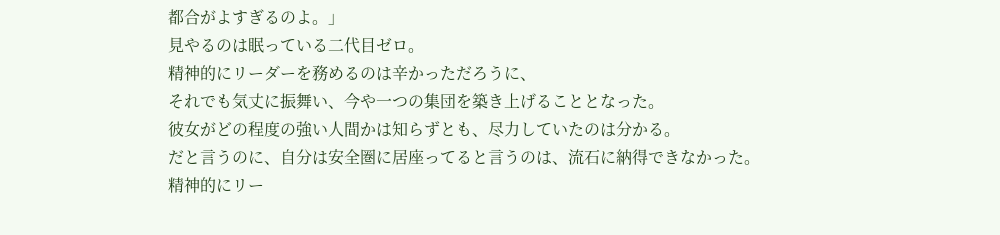都合がよすぎるのよ。」
見やるのは眠っている二代目ゼロ。
精神的にリーダーを務めるのは辛かっただろうに、
それでも気丈に振舞い、今や一つの集団を築き上げることとなった。
彼女がどの程度の強い人間かは知らずとも、尽力していたのは分かる。
だと言うのに、自分は安全圏に居座ってると言うのは、流石に納得できなかった。
精神的にリー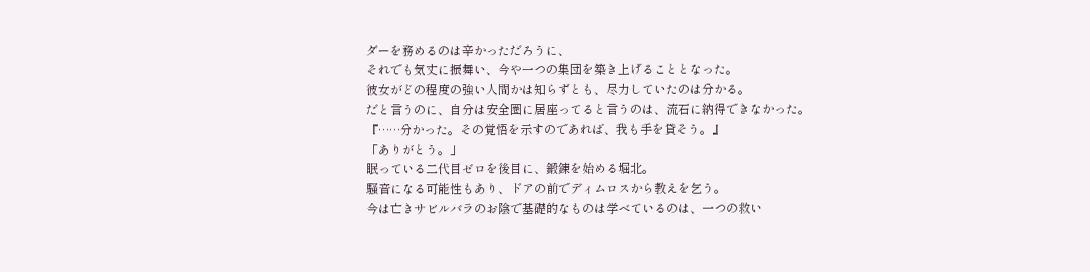ダーを務めるのは辛かっただろうに、
それでも気丈に振舞い、今や一つの集団を築き上げることとなった。
彼女がどの程度の強い人間かは知らずとも、尽力していたのは分かる。
だと言うのに、自分は安全圏に居座ってると言うのは、流石に納得できなかった。
『……分かった。その覚悟を示すのであれば、我も手を貸そう。』
「ありがとう。」
眠っている二代目ゼロを後目に、鍛錬を始める堀北。
騒音になる可能性もあり、ドアの前でディムロスから教えを乞う。
今は亡きサビルバラのお陰で基礎的なものは学べているのは、一つの救い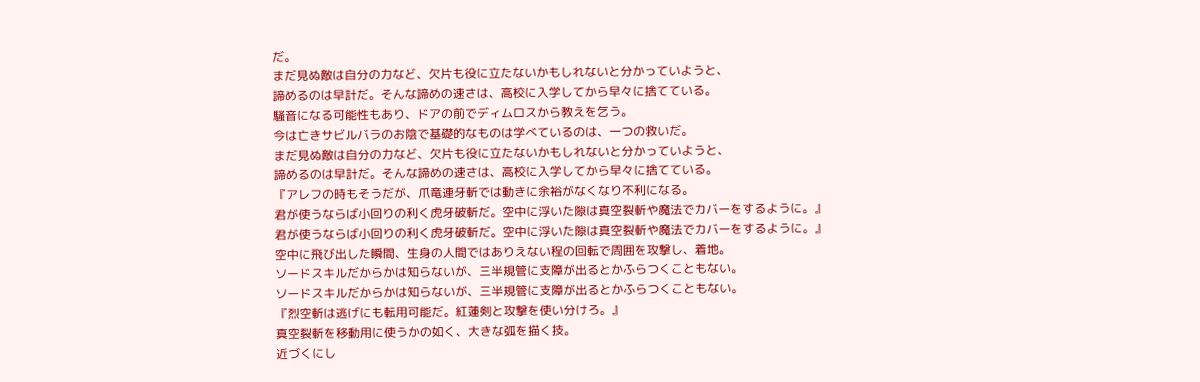だ。
まだ見ぬ敵は自分の力など、欠片も役に立たないかもしれないと分かっていようと、
諦めるのは早計だ。そんな諦めの速さは、高校に入学してから早々に捨てている。
騒音になる可能性もあり、ドアの前でディムロスから教えを乞う。
今は亡きサビルバラのお陰で基礎的なものは学べているのは、一つの救いだ。
まだ見ぬ敵は自分の力など、欠片も役に立たないかもしれないと分かっていようと、
諦めるのは早計だ。そんな諦めの速さは、高校に入学してから早々に捨てている。
『アレフの時もそうだが、爪竜連牙斬では動きに余裕がなくなり不利になる。
君が使うならば小回りの利く虎牙破斬だ。空中に浮いた隙は真空裂斬や魔法でカバーをするように。』
君が使うならば小回りの利く虎牙破斬だ。空中に浮いた隙は真空裂斬や魔法でカバーをするように。』
空中に飛び出した瞬間、生身の人間ではありえない程の回転で周囲を攻撃し、着地。
ソードスキルだからかは知らないが、三半規管に支障が出るとかふらつくこともない。
ソードスキルだからかは知らないが、三半規管に支障が出るとかふらつくこともない。
『烈空斬は逃げにも転用可能だ。紅蓮剣と攻撃を使い分けろ。』
真空裂斬を移動用に使うかの如く、大きな弧を描く技。
近づくにし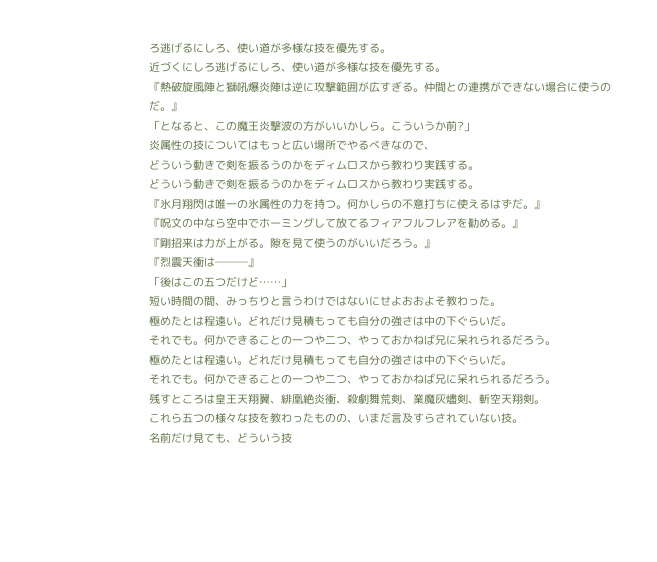ろ逃げるにしろ、使い道が多様な技を優先する。
近づくにしろ逃げるにしろ、使い道が多様な技を優先する。
『熱破旋風陣と獅吼爆炎陣は逆に攻撃範囲が広すぎる。仲間との連携ができない場合に使うのだ。』
「となると、この魔王炎撃波の方がいいかしら。こういうか前?」
炎属性の技についてはもっと広い場所でやるべきなので、
どういう動きで剣を振るうのかをディムロスから教わり実践する。
どういう動きで剣を振るうのかをディムロスから教わり実践する。
『氷月翔閃は唯一の氷属性の力を持つ。何かしらの不意打ちに使えるはずだ。』
『呪文の中なら空中でホーミングして放てるフィアフルフレアを勧める。』
『剛招来は力が上がる。隙を見て使うのがいいだろう。』
『烈震天衝は───』
「後はこの五つだけど……」
短い時間の間、みっちりと言うわけではないにせよおおよそ教わった。
極めたとは程遠い。どれだけ見積もっても自分の強さは中の下ぐらいだ。
それでも。何かできることの一つや二つ、やっておかねば兄に呆れられるだろう。
極めたとは程遠い。どれだけ見積もっても自分の強さは中の下ぐらいだ。
それでも。何かできることの一つや二つ、やっておかねば兄に呆れられるだろう。
残すところは皇王天翔翼、緋凰絶炎衝、殺劇舞荒剣、業魔灰燼剣、斬空天翔剣。
これら五つの様々な技を教わったものの、いまだ言及すらされていない技。
名前だけ見ても、どういう技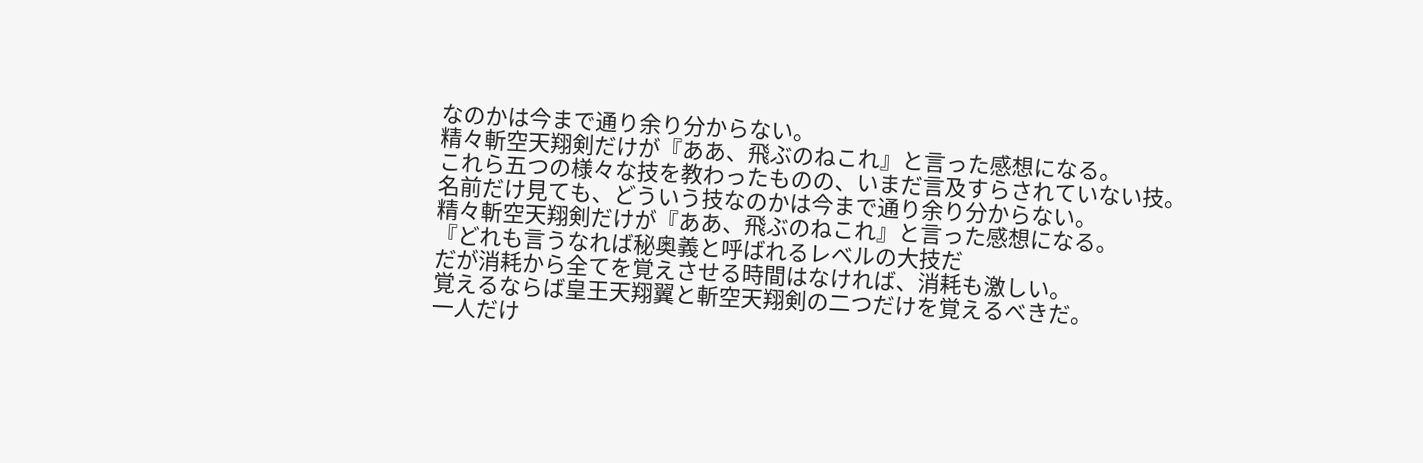なのかは今まで通り余り分からない。
精々斬空天翔剣だけが『ああ、飛ぶのねこれ』と言った感想になる。
これら五つの様々な技を教わったものの、いまだ言及すらされていない技。
名前だけ見ても、どういう技なのかは今まで通り余り分からない。
精々斬空天翔剣だけが『ああ、飛ぶのねこれ』と言った感想になる。
『どれも言うなれば秘奥義と呼ばれるレベルの大技だ
だが消耗から全てを覚えさせる時間はなければ、消耗も激しい。
覚えるならば皇王天翔翼と斬空天翔剣の二つだけを覚えるべきだ。
一人だけ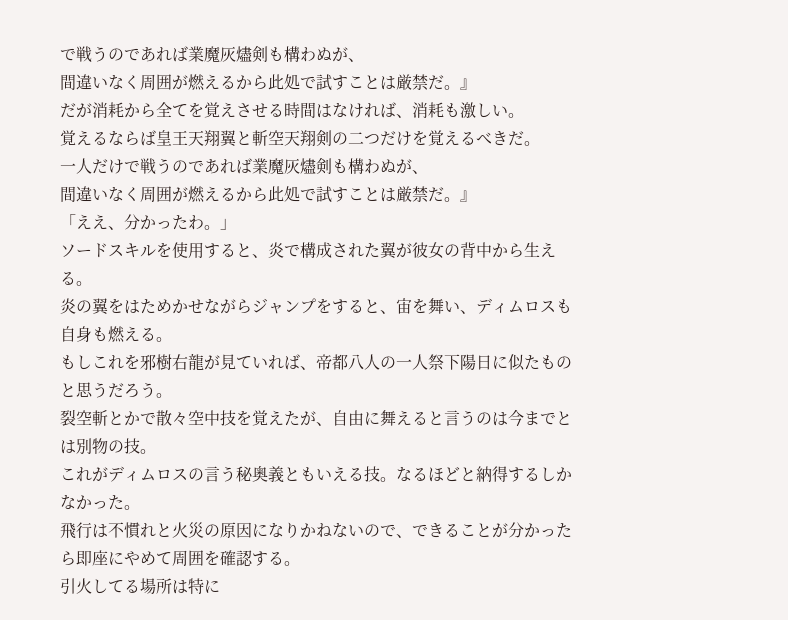で戦うのであれば業魔灰燼剣も構わぬが、
間違いなく周囲が燃えるから此処で試すことは厳禁だ。』
だが消耗から全てを覚えさせる時間はなければ、消耗も激しい。
覚えるならば皇王天翔翼と斬空天翔剣の二つだけを覚えるべきだ。
一人だけで戦うのであれば業魔灰燼剣も構わぬが、
間違いなく周囲が燃えるから此処で試すことは厳禁だ。』
「ええ、分かったわ。」
ソードスキルを使用すると、炎で構成された翼が彼女の背中から生える。
炎の翼をはためかせながらジャンプをすると、宙を舞い、ディムロスも自身も燃える。
もしこれを邪樹右龍が見ていれば、帝都八人の一人祭下陽日に似たものと思うだろう。
裂空斬とかで散々空中技を覚えたが、自由に舞えると言うのは今までとは別物の技。
これがディムロスの言う秘奥義ともいえる技。なるほどと納得するしかなかった。
飛行は不慣れと火災の原因になりかねないので、できることが分かったら即座にやめて周囲を確認する。
引火してる場所は特に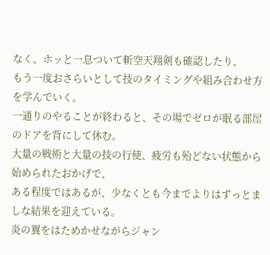なく、ホッと一息ついて斬空天翔剣も確認したり、
もう一度おさらいとして技のタイミングや組み合わせ方を学んでいく。
一通りのやることが終わると、その場でゼロが眠る部屋のドアを背にして休む。
大量の戦術と大量の技の行使、疲労も殆どない状態から始められたおかげで、
ある程度ではあるが、少なくとも今までよりはずっとましな結果を迎えている。
炎の翼をはためかせながらジャン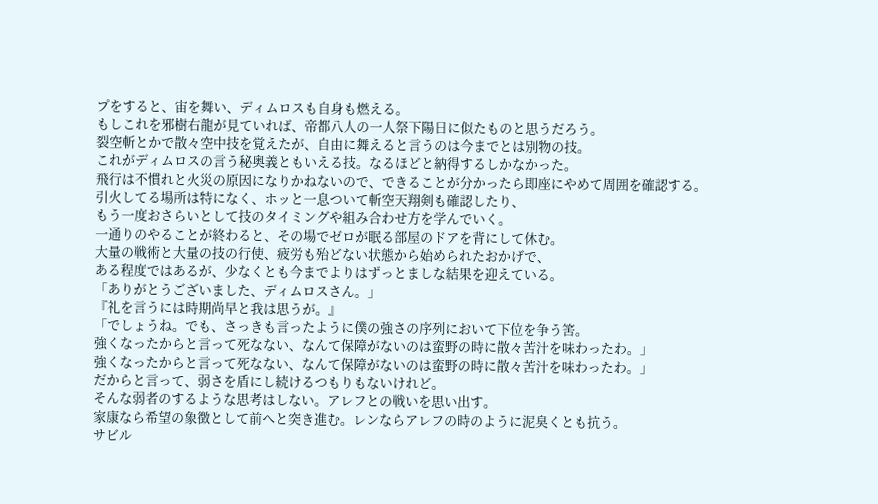プをすると、宙を舞い、ディムロスも自身も燃える。
もしこれを邪樹右龍が見ていれば、帝都八人の一人祭下陽日に似たものと思うだろう。
裂空斬とかで散々空中技を覚えたが、自由に舞えると言うのは今までとは別物の技。
これがディムロスの言う秘奥義ともいえる技。なるほどと納得するしかなかった。
飛行は不慣れと火災の原因になりかねないので、できることが分かったら即座にやめて周囲を確認する。
引火してる場所は特になく、ホッと一息ついて斬空天翔剣も確認したり、
もう一度おさらいとして技のタイミングや組み合わせ方を学んでいく。
一通りのやることが終わると、その場でゼロが眠る部屋のドアを背にして休む。
大量の戦術と大量の技の行使、疲労も殆どない状態から始められたおかげで、
ある程度ではあるが、少なくとも今までよりはずっとましな結果を迎えている。
「ありがとうございました、ディムロスさん。」
『礼を言うには時期尚早と我は思うが。』
「でしょうね。でも、さっきも言ったように僕の強さの序列において下位を争う筈。
強くなったからと言って死なない、なんて保障がないのは蛮野の時に散々苦汁を味わったわ。」
強くなったからと言って死なない、なんて保障がないのは蛮野の時に散々苦汁を味わったわ。」
だからと言って、弱さを盾にし続けるつもりもないけれど。
そんな弱者のするような思考はしない。アレフとの戦いを思い出す。
家康なら希望の象徴として前へと突き進む。レンならアレフの時のように泥臭くとも抗う。
サビル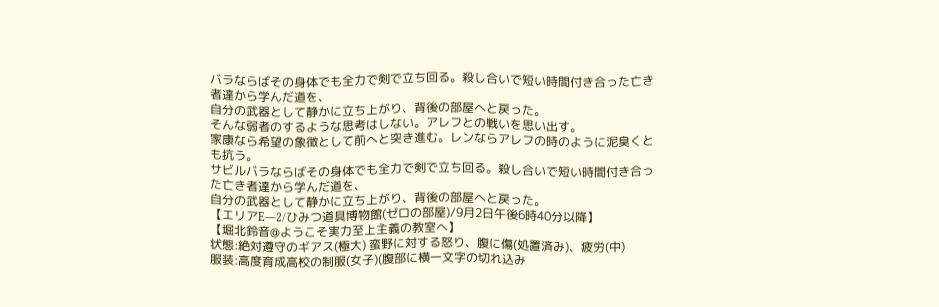バラならばその身体でも全力で剣で立ち回る。殺し合いで短い時間付き合った亡き者達から学んだ道を、
自分の武器として静かに立ち上がり、背後の部屋へと戻った。
そんな弱者のするような思考はしない。アレフとの戦いを思い出す。
家康なら希望の象徴として前へと突き進む。レンならアレフの時のように泥臭くとも抗う。
サビルバラならばその身体でも全力で剣で立ち回る。殺し合いで短い時間付き合った亡き者達から学んだ道を、
自分の武器として静かに立ち上がり、背後の部屋へと戻った。
【エリアE―2/ひみつ道具博物館(ゼロの部屋)/9月2日午後6時40分以降】
【堀北鈴音@ようこそ実力至上主義の教室へ】
状態:絶対遵守のギアス(極大) 蛮野に対する怒り、腹に傷(処置済み)、疲労(中)
服装:高度育成高校の制服(女子)(腹部に横一文字の切れ込み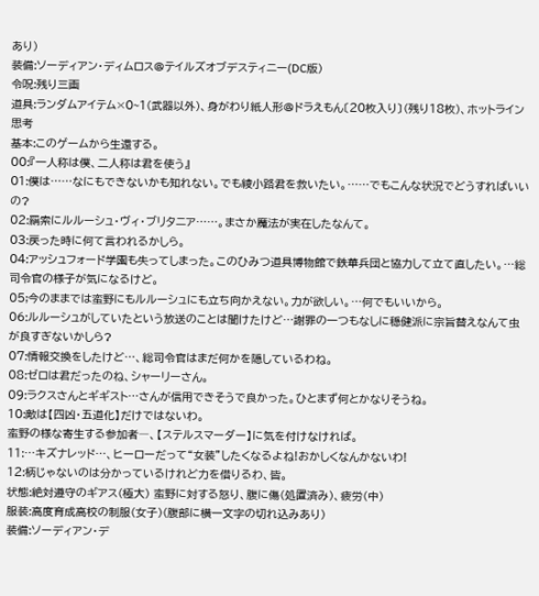あり)
装備:ソーディアン・ディムロス@テイルズオブデスティニー(DC版)
令呪:残り三画
道具:ランダムアイテム×0~1(武器以外)、身がわり紙人形@ドラえもん〔20枚入り〕(残り18枚)、ホットライン
思考
基本:このゲームから生還する。
00:『一人称は僕、二人称は君を使う』
01:僕は……なにもできないかも知れない。でも綾小路君を救いたい。……でもこんな状況でどうすればいいの?
02:羂索にルルーシュ・ヴィ・ブリタニア……。まさか魔法が実在したなんて。
03:戻った時に何て言われるかしら。
04:アッシュフォード学園も失ってしまった。このひみつ道具博物館で鉄華兵団と協力して立て直したい。…総司令官の様子が気になるけど。
05;今のままでは蛮野にもルルーシュにも立ち向かえない。力が欲しい。…何でもいいから。
06:ルルーシュがしていたという放送のことは聞けたけど…謝罪の一つもなしに穏健派に宗旨替えなんて虫が良すぎないかしら?
07:情報交換をしたけど…、総司令官はまだ何かを隠しているわね。
08:ゼロは君だったのね、シャーリーさん。
09:ラクスさんとギギスト…さんが信用できそうで良かった。ひとまず何とかなりそうね。
10:敵は【四凶・五道化】だけではないわ。
蛮野の様な寄生する参加者―、【ステルスマーダー】に気を付けなければ。
11:…キズナレッド…、ヒーローだって“女装”したくなるよね!おかしくなんかないわ!
12:柄じゃないのは分かっているけれど力を借りるわ、皆。
状態:絶対遵守のギアス(極大) 蛮野に対する怒り、腹に傷(処置済み)、疲労(中)
服装:高度育成高校の制服(女子)(腹部に横一文字の切れ込みあり)
装備:ソーディアン・デ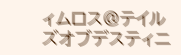ィムロス@テイルズオブデスティニ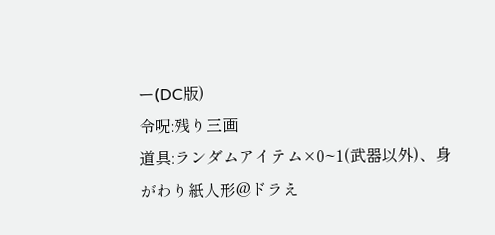ー(DC版)
令呪:残り三画
道具:ランダムアイテム×0~1(武器以外)、身がわり紙人形@ドラえ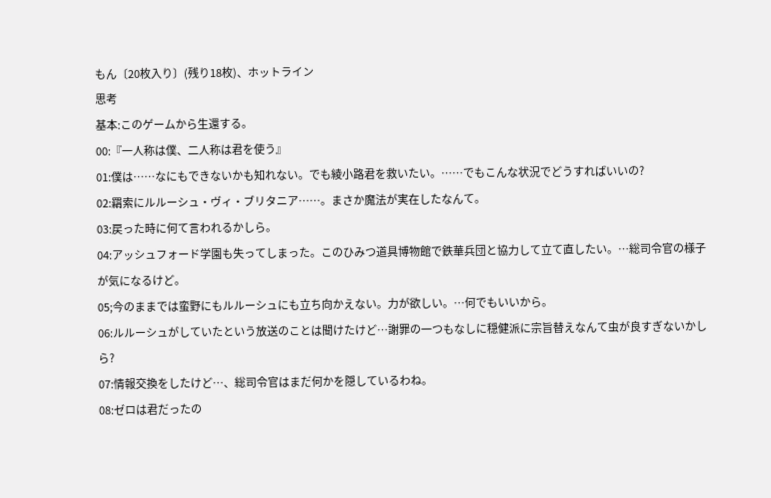もん〔20枚入り〕(残り18枚)、ホットライン
思考
基本:このゲームから生還する。
00:『一人称は僕、二人称は君を使う』
01:僕は……なにもできないかも知れない。でも綾小路君を救いたい。……でもこんな状況でどうすればいいの?
02:羂索にルルーシュ・ヴィ・ブリタニア……。まさか魔法が実在したなんて。
03:戻った時に何て言われるかしら。
04:アッシュフォード学園も失ってしまった。このひみつ道具博物館で鉄華兵団と協力して立て直したい。…総司令官の様子が気になるけど。
05;今のままでは蛮野にもルルーシュにも立ち向かえない。力が欲しい。…何でもいいから。
06:ルルーシュがしていたという放送のことは聞けたけど…謝罪の一つもなしに穏健派に宗旨替えなんて虫が良すぎないかしら?
07:情報交換をしたけど…、総司令官はまだ何かを隠しているわね。
08:ゼロは君だったの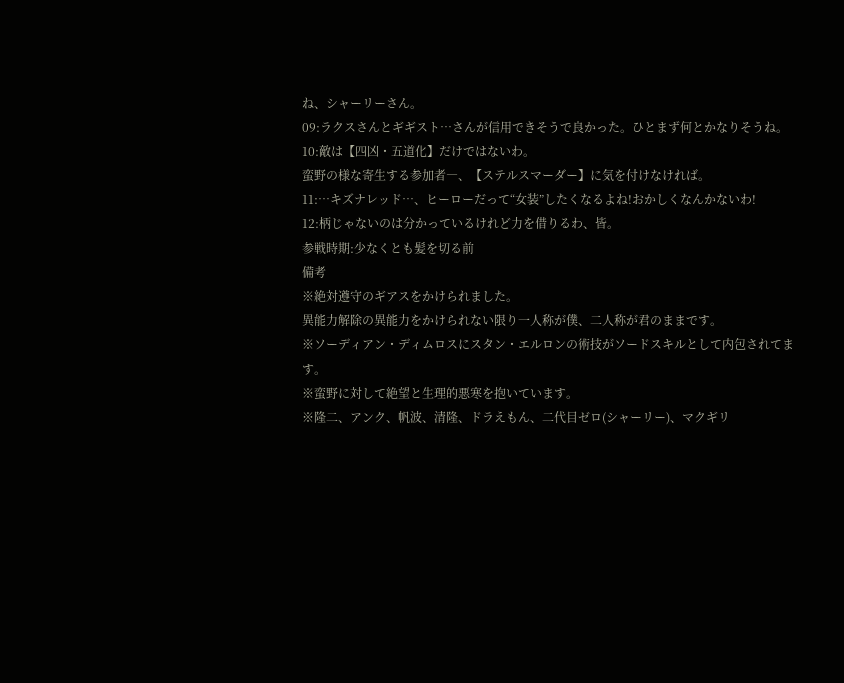ね、シャーリーさん。
09:ラクスさんとギギスト…さんが信用できそうで良かった。ひとまず何とかなりそうね。
10:敵は【四凶・五道化】だけではないわ。
蛮野の様な寄生する参加者―、【ステルスマーダー】に気を付けなければ。
11:…キズナレッド…、ヒーローだって“女装”したくなるよね!おかしくなんかないわ!
12:柄じゃないのは分かっているけれど力を借りるわ、皆。
参戦時期:少なくとも髪を切る前
備考
※絶対遵守のギアスをかけられました。
異能力解除の異能力をかけられない限り一人称が僕、二人称が君のままです。
※ソーディアン・ディムロスにスタン・エルロンの術技がソードスキルとして内包されてます。
※蛮野に対して絶望と生理的悪寒を抱いています。
※隆二、アンク、帆波、清隆、ドラえもん、二代目ゼロ(シャーリー)、マクギリ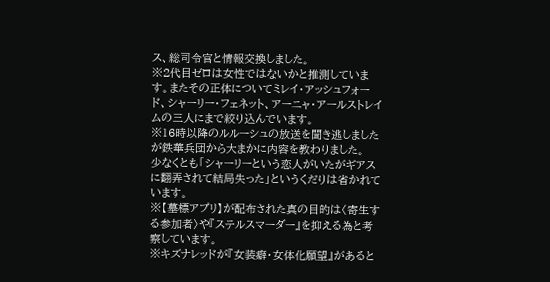ス、総司令官と情報交換しました。
※2代目ゼロは女性ではないかと推測しています。またその正体についてミレイ・アッシュフォード、シャーリー・フェネット、アーニャ・アールストレイムの三人にまで絞り込んでいます。
※16時以降のルルーシュの放送を聞き逃しましたが鉄華兵団から大まかに内容を教わりました。
少なくとも「シャーリーという恋人がいたがギアスに翻弄されて結局失った」というくだりは省かれています。
※【墓標アプリ】が配布された真の目的は〈寄生する参加者〉や『ステルスマーダー』を抑える為と考察しています。
※キズナレッドが『女装癖・女体化願望』があると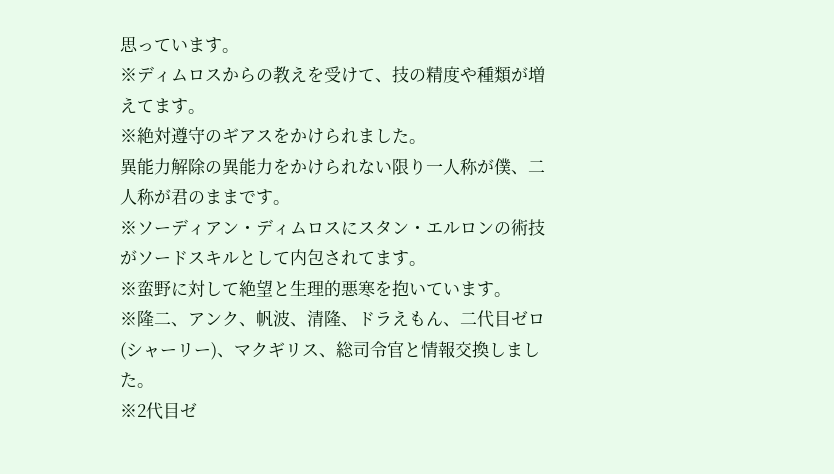思っています。
※ディムロスからの教えを受けて、技の精度や種類が増えてます。
※絶対遵守のギアスをかけられました。
異能力解除の異能力をかけられない限り一人称が僕、二人称が君のままです。
※ソーディアン・ディムロスにスタン・エルロンの術技がソードスキルとして内包されてます。
※蛮野に対して絶望と生理的悪寒を抱いています。
※隆二、アンク、帆波、清隆、ドラえもん、二代目ゼロ(シャーリー)、マクギリス、総司令官と情報交換しました。
※2代目ゼ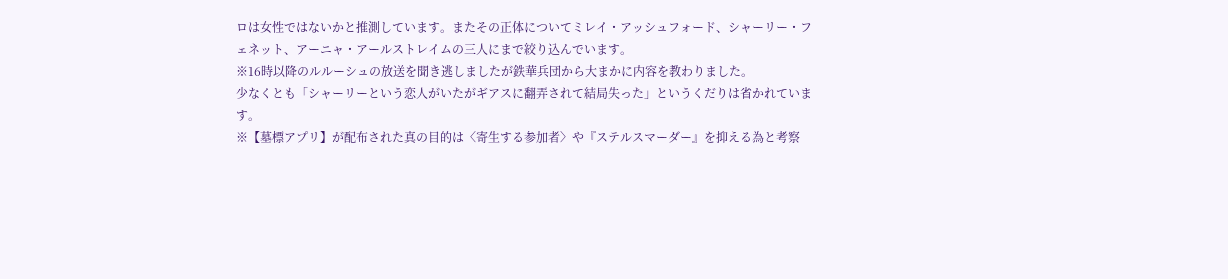ロは女性ではないかと推測しています。またその正体についてミレイ・アッシュフォード、シャーリー・フェネット、アーニャ・アールストレイムの三人にまで絞り込んでいます。
※16時以降のルルーシュの放送を聞き逃しましたが鉄華兵団から大まかに内容を教わりました。
少なくとも「シャーリーという恋人がいたがギアスに翻弄されて結局失った」というくだりは省かれています。
※【墓標アプリ】が配布された真の目的は〈寄生する参加者〉や『ステルスマーダー』を抑える為と考察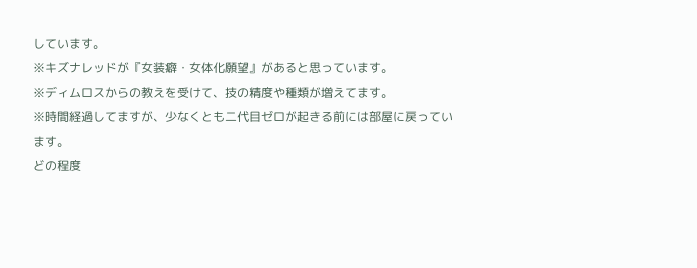しています。
※キズナレッドが『女装癖・女体化願望』があると思っています。
※ディムロスからの教えを受けて、技の精度や種類が増えてます。
※時間経過してますが、少なくとも二代目ゼロが起きる前には部屋に戻っています。
どの程度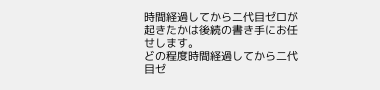時間経過してから二代目ゼロが起きたかは後続の書き手にお任せします。
どの程度時間経過してから二代目ゼ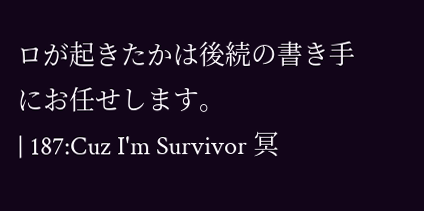ロが起きたかは後続の書き手にお任せします。
| 187:Cuz I'm Survivor 冥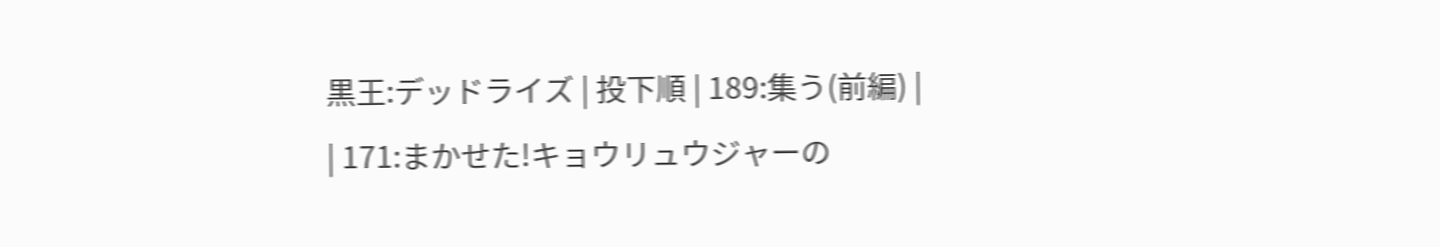黒王:デッドライズ | 投下順 | 189:集う(前編) |
| 171:まかせた!キョウリュウジャーの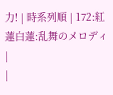力! | 時系列順 | 172:紅蓮白蓮:乱舞のメロディ |
|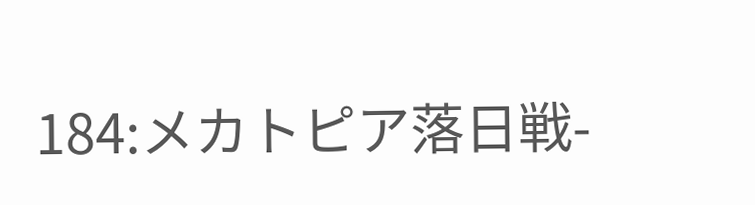184:メカトピア落日戦-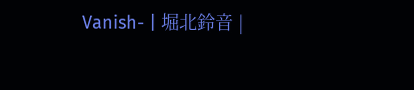Vanish- | 堀北鈴音 |